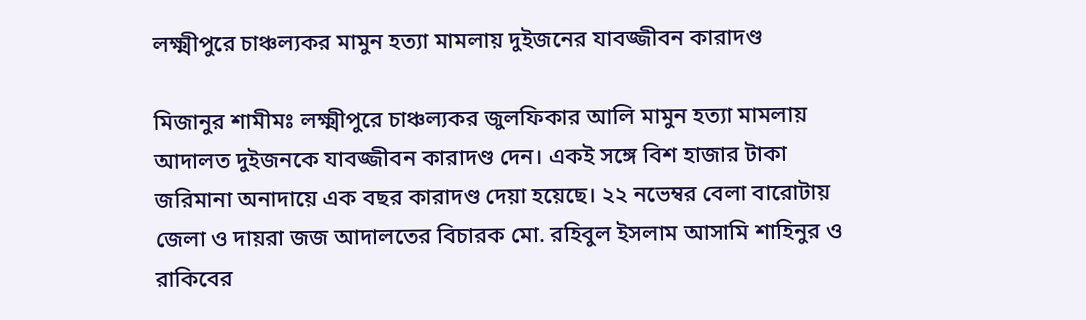লক্ষ্মীপুরে চাঞ্চল্যকর মামুন হত্যা মামলায় দুইজনের যাবজ্জীবন কারাদণ্ড

মিজানুর শামীমঃ লক্ষ্মীপুরে চাঞ্চল্যকর জুলফিকার আলি মামুন হত্যা মামলায় আদালত দুইজনকে যাবজ্জীবন কারাদণ্ড দেন। একই সঙ্গে বিশ হাজার টাকা জরিমানা অনাদায়ে এক বছর কারাদণ্ড দেয়া হয়েছে। ২২ নভেম্বর বেলা বারোটায় জেলা ও দায়রা জজ আদালতের বিচারক মো. রহিবুল ইসলাম আসামি শাহিনুর ও রাকিবের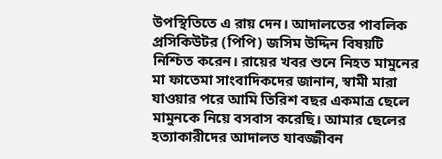উপস্থিতিতে এ রায় দেন। আদালতের পাবলিক প্রসিকিউটর (পিপি) জসিম উদ্দিন বিষয়টি নিশ্চিত করেন। রায়ের খবর শুনে নিহত মামুনের মা ফাতেমা সাংবাদিকদের জানান, স্বামী মারা যাওয়ার পরে আমি তিরিশ বছর একমাত্র ছেলে মামুনকে নিয়ে বসবাস করেছি। আমার ছেলের হত্যাকারীদের আদালত যাবজ্জীবন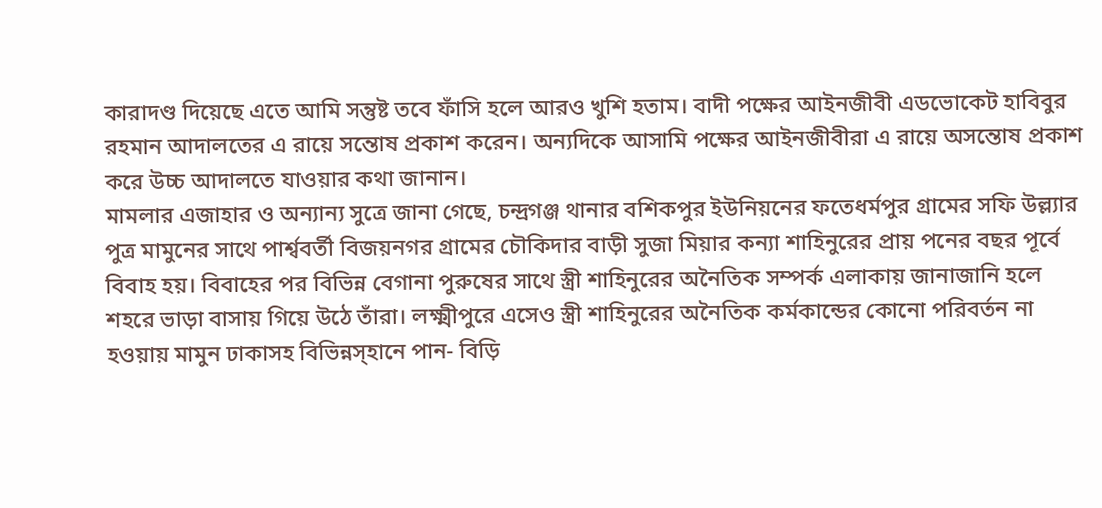কারাদণ্ড দিয়েছে এতে আমি সন্তুষ্ট তবে ফাঁসি হলে আরও খুশি হতাম। বাদী পক্ষের আইনজীবী এডভোকেট হাবিবুর রহমান আদালতের এ রায়ে সন্তোষ প্রকাশ করেন। অন্যদিকে আসামি পক্ষের আইনজীবীরা এ রায়ে অসন্তোষ প্রকাশ করে উচ্চ আদালতে যাওয়ার কথা জানান।
মামলার এজাহার ও অন্যান্য সুত্রে জানা গেছে, চন্দ্রগঞ্জ থানার বশিকপুর ইউনিয়নের ফতেধর্মপুর গ্রামের সফি উল্ল্যার পুত্র মামুনের সাথে পার্শ্ববর্তী বিজয়নগর গ্রামের চৌকিদার বাড়ী সুজা মিয়ার কন্যা শাহিনুরের প্রায় পনের বছর পূর্বে বিবাহ হয়। বিবাহের পর বিভিন্ন বেগানা পুরুষের সাথে স্ত্রী শাহিনুরের অনৈতিক সম্পর্ক এলাকায় জানাজানি হলে শহরে ভাড়া বাসায় গিয়ে উঠে তাঁরা। লক্ষ্মীপুরে এসেও স্ত্রী শাহিনুরের অনৈতিক কর্মকান্ডের কোনো পরিবর্তন না হওয়ায় মামুন ঢাকাসহ বিভিন্নস্হানে পান- বিড়ি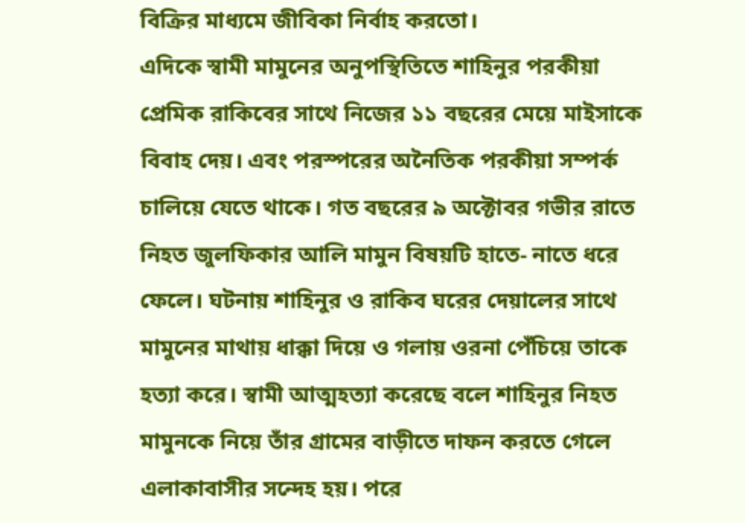বিক্রির মাধ্যমে জীবিকা নির্বাহ করতো।
এদিকে স্বামী মামুনের অনুপস্থিতিতে শাহিনুর পরকীয়া প্রেমিক রাকিবের সাথে নিজের ১১ বছরের মেয়ে মাইসাকে বিবাহ দেয়। এবং পরস্পরের অনৈতিক পরকীয়া সম্পর্ক চালিয়ে যেতে থাকে। গত বছরের ৯ অক্টোবর গভীর রাতে নিহত জুলফিকার আলি মামুন বিষয়টি হাতে- নাতে ধরে ফেলে। ঘটনায় শাহিনুর ও রাকিব ঘরের দেয়ালের সাথে মামুনের মাথায় ধাক্কা দিয়ে ও গলায় ওরনা পেঁচিয়ে তাকে হত্যা করে। স্বামী আত্মহত্যা করেছে বলে শাহিনুর নিহত মামুনকে নিয়ে তাঁর গ্রামের বাড়ীতে দাফন করতে গেলে এলাকাবাসীর সন্দেহ হয়। পরে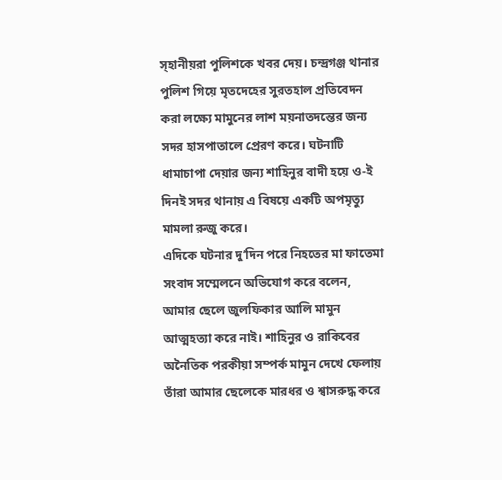স্হানীয়রা পুলিশকে খবর দেয়। চন্দ্রগঞ্জ থানার পুলিশ গিয়ে মৃতদেহের সুরতহাল প্রতিবেদন করা লক্ষ্যে মামুনের লাশ ময়নাতদন্তের জন্য সদর হাসপাতালে প্রেরণ করে। ঘটনাটি ধামাচাপা দেয়ার জন্য শাহিনুর বাদী হয়ে ও-ই দিনই সদর থানায় এ বিষয়ে একটি অপমৃত্যু মামলা রুজু করে।
এদিকে ঘটনার দু’দিন পরে নিহতের মা ফাতেমা সংবাদ সম্মেলনে অভিযোগ করে বলেন, আমার ছেলে জুলফিকার আলি মামুন আত্মহত্যা করে নাই। শাহিনুর ও রাকিবের অনৈতিক পরকীয়া সম্পর্ক মামুন দেখে ফেলায় তাঁরা আমার ছেলেকে মারধর ও শ্বাসরুদ্ধ করে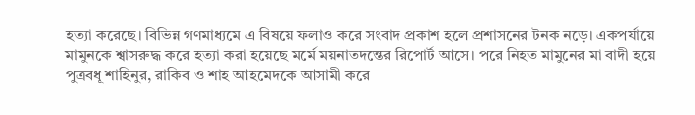হত্যা করেছে। বিভিন্ন গণমাধ্যমে এ বিষয়ে ফলাও করে সংবাদ প্রকাশ হলে প্রশাসনের টনক নড়ে। একপর্যায়ে মামুনকে শ্বাসরুদ্ধ করে হত্যা করা হয়েছে মর্মে ময়নাতদন্তের রিপোর্ট আসে। পরে নিহত মামুনের মা বাদী হয়ে পুত্রবধূ শাহিনুর, রাকিব ও শাহ আহমেদকে আসামী করে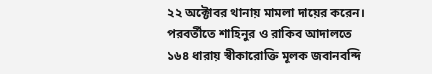২২ অক্টোবর থানায় মামলা দায়ের করেন। পরবর্তীতে শাহিনুর ও রাকিব আদালতে ১৬৪ ধারায় স্বীকারোক্তি মূলক জবানবন্দি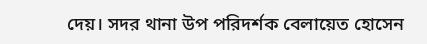দেয়। সদর থানা উপ পরিদর্শক বেলায়েত হোসেন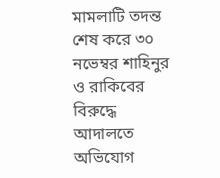মামলাটি তদন্ত শেষ করে ৩০ নভেম্বর শাহিনুর ও রাকিবের বিরুদ্ধে আদালতে অভিযোগ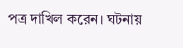পত্র দাখিল করেন। ঘটনায়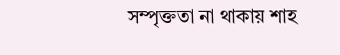সম্পৃক্ততা না থাকায় শাহ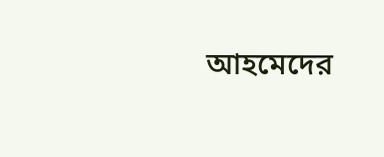আহমেদের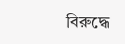বিরুদ্ধে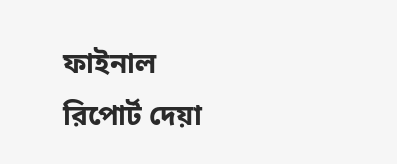ফাইনাল রিপোর্ট দেয়া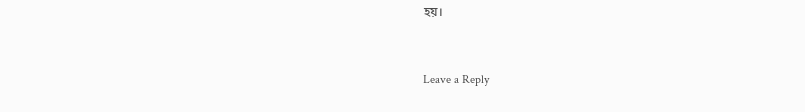হয়।



Leave a Reply